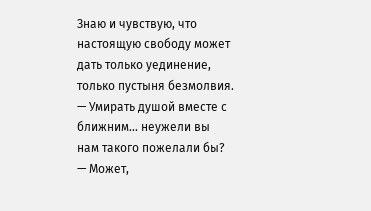Знаю и чувствую, что настоящую свободу может дать только уединение, только пустыня безмолвия.
— Умирать душой вместе с ближним... неужели вы нам такого пожелали бы? — Может,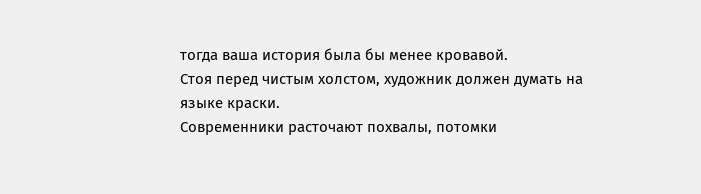тогда ваша история была бы менее кровавой.
Стоя перед чистым холстом, художник должен думать на языке краски.
Современники расточают похвалы, потомки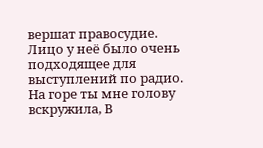вершат правосудие.
Лицо у неё было очень подходящее для выступлений по радио.
На горе ты мне голову вскружила, В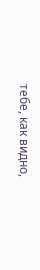тебе, как видно,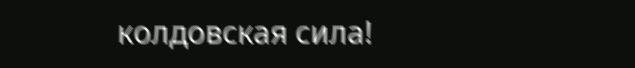колдовская сила!